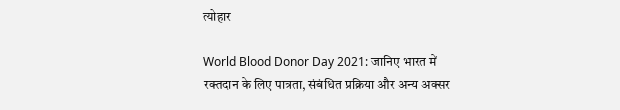त्योहार

World Blood Donor Day 2021: जानिए भारत में रक्तदान के लिए पात्रता, संबंधित प्रक्रिया और अन्य अक्सर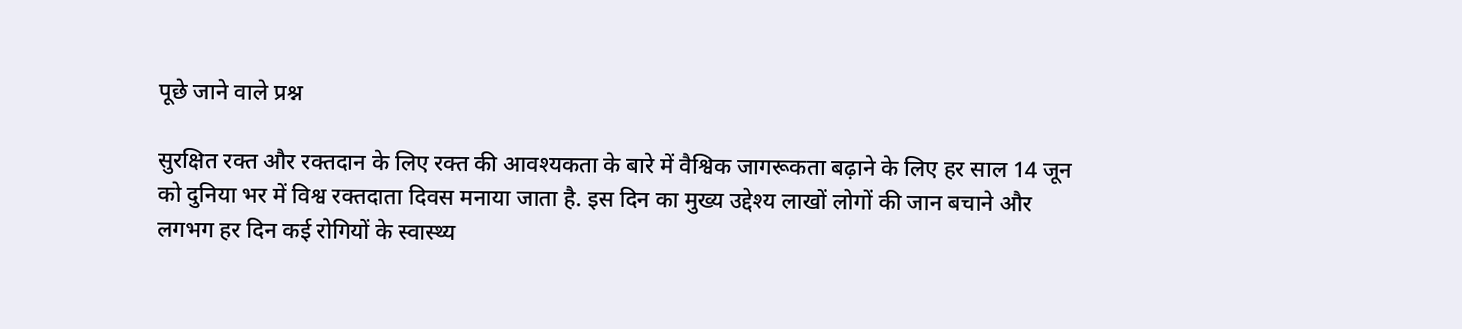पूछे जाने वाले प्रश्न

सुरक्षित रक्त और रक्तदान के लिए रक्त की आवश्यकता के बारे में वैश्विक जागरूकता बढ़ाने के लिए हर साल 14 जून को दुनिया भर में विश्व रक्तदाता दिवस मनाया जाता है. इस दिन का मुख्य उद्देश्य लाखों लोगों की जान बचाने और लगभग हर दिन कई रोगियों के स्वास्थ्य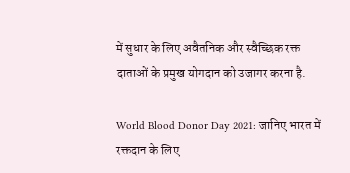में सुधार के लिए अवैतनिक और स्वैच्छिक रक्त दाताओं के प्रमुख योगदान को उजागर करना है.

World Blood Donor Day 2021: जानिए भारत में रक्तदान के लिए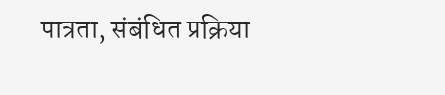पात्रता, संबंधित प्रक्रिया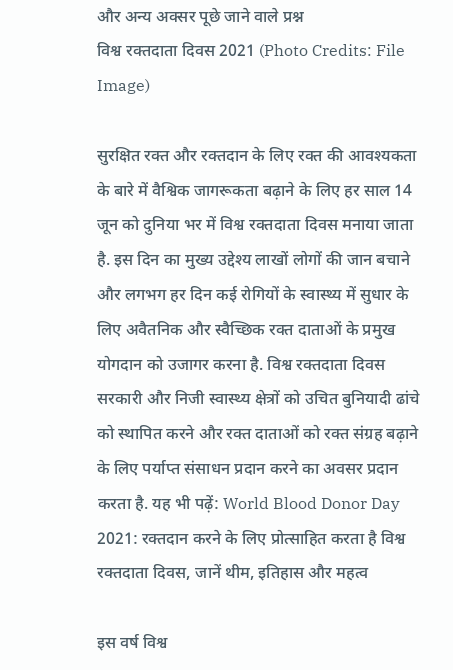और अन्य अक्सर पूछे जाने वाले प्रश्न
विश्व रक्तदाता दिवस 2021 (Photo Credits: File Image)

सुरक्षित रक्त और रक्तदान के लिए रक्त की आवश्यकता के बारे में वैश्विक जागरूकता बढ़ाने के लिए हर साल 14 जून को दुनिया भर में विश्व रक्तदाता दिवस मनाया जाता है. इस दिन का मुख्य उद्देश्य लाखों लोगों की जान बचाने और लगभग हर दिन कई रोगियों के स्वास्थ्य में सुधार के लिए अवैतनिक और स्वैच्छिक रक्त दाताओं के प्रमुख योगदान को उजागर करना है. विश्व रक्तदाता दिवस सरकारी और निजी स्वास्थ्य क्षेत्रों को उचित बुनियादी ढांचे को स्थापित करने और रक्त दाताओं को रक्त संग्रह बढ़ाने के लिए पर्याप्त संसाधन प्रदान करने का अवसर प्रदान करता है. यह भी पढ़ें: World Blood Donor Day 2021: रक्तदान करने के लिए प्रोत्साहित करता है विश्व रक्तदाता दिवस, जानें थीम, इतिहास और महत्व

इस वर्ष विश्व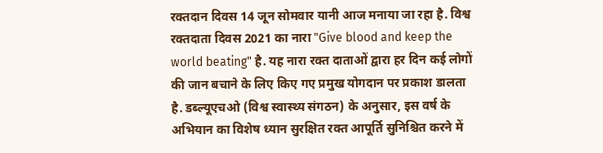रक्तदान दिवस 14 जून सोमवार यानी आज मनाया जा रहा है. विश्व रक्तदाता दिवस 2021 का नारा "Give blood and keep the world beating" है. यह नारा रक्त दाताओं द्वारा हर दिन कई लोगों की जान बचाने के लिए किए गए प्रमुख योगदान पर प्रकाश डालता है. डब्ल्यूएचओ (विश्व स्वास्थ्य संगठन) के अनुसार, इस वर्ष के अभियान का विशेष ध्यान सुरक्षित रक्त आपूर्ति सुनिश्चित करने में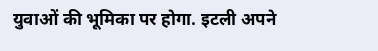युवाओं की भूमिका पर होगा. इटली अपने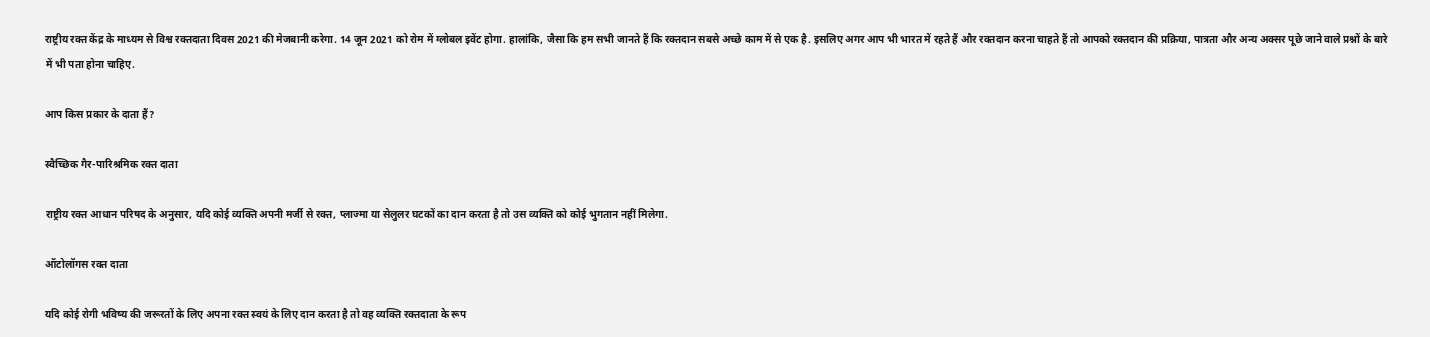राष्ट्रीय रक्त केंद्र के माध्यम से विश्व रक्तदाता दिवस 2021 की मेजबानी करेगा. 14 जून 2021 को रोम में ग्लोबल इवेंट होगा. हालांकि, जैसा कि हम सभी जानते हैं कि रक्तदान सबसे अच्छे काम में से एक है. इसलिए अगर आप भी भारत में रहते हैं और रक्तदान करना चाहते हैं तो आपको रक्तदान की प्रक्रिया, पात्रता और अन्य अक्सर पूछे जाने वाले प्रश्नों के बारे में भी पता होना चाहिए.

आप किस प्रकार के दाता हैं?

स्वैच्छिक गैर-पारिश्रमिक रक्त दाता

राष्ट्रीय रक्त आधान परिषद के अनुसार, यदि कोई व्यक्ति अपनी मर्जी से रक्त, प्लाज्मा या सेलुलर घटकों का दान करता है तो उस व्यक्ति को कोई भुगतान नहीं मिलेगा.

ऑटोलॉगस रक्त दाता

यदि कोई रोगी भविष्य की जरूरतों के लिए अपना रक्त स्वयं के लिए दान करता है तो वह व्यक्ति रक्तदाता के रूप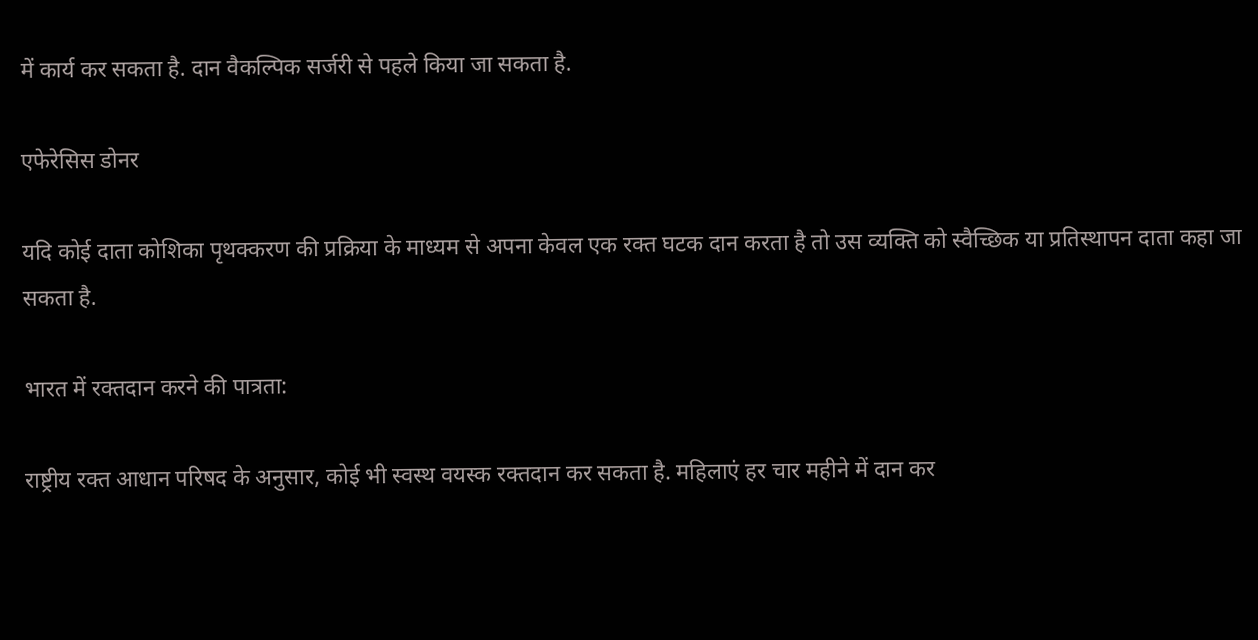में कार्य कर सकता है. दान वैकल्पिक सर्जरी से पहले किया जा सकता है.

एफेरेसिस डोनर

यदि कोई दाता कोशिका पृथक्करण की प्रक्रिया के माध्यम से अपना केवल एक रक्त घटक दान करता है तो उस व्यक्ति को स्वैच्छिक या प्रतिस्थापन दाता कहा जा सकता है.

भारत में रक्तदान करने की पात्रता:

राष्ट्रीय रक्त आधान परिषद के अनुसार, कोई भी स्वस्थ वयस्क रक्तदान कर सकता है. महिलाएं हर चार महीने में दान कर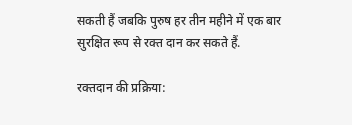सकती हैं जबकि पुरुष हर तीन महीने में एक बार सुरक्षित रूप से रक्त दान कर सकते हैं.

रक्तदान की प्रक्रिया: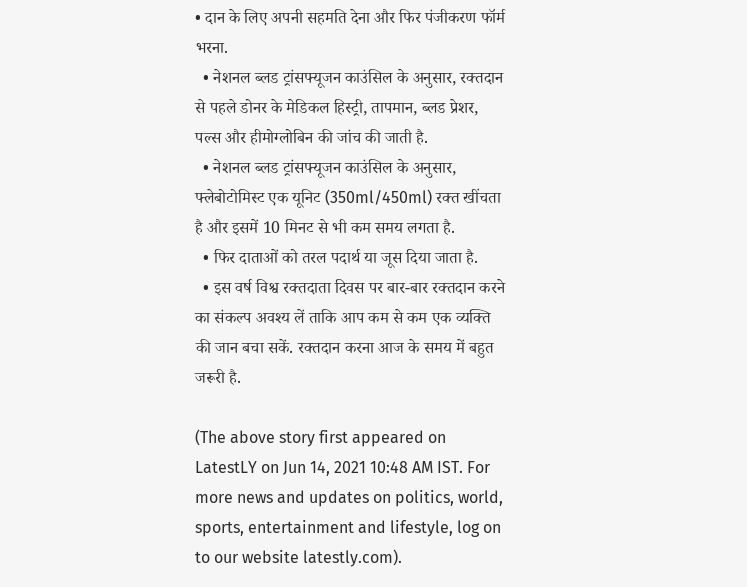• दान के लिए अपनी सहमति देना और फिर पंजीकरण फॉर्म भरना.
  • नेशनल ब्लड ट्रांसफ्यूजन काउंसिल के अनुसार, रक्तदान से पहले डोनर के मेडिकल हिस्ट्री, तापमान, ब्लड प्रेशर, पल्स और हीमोग्लोबिन की जांच की जाती है.
  • नेशनल ब्लड ट्रांसफ्यूजन काउंसिल के अनुसार, फ्लेबोटोमिस्ट एक यूनिट (350ml/450ml) रक्त खींचता है और इसमें 10 मिनट से भी कम समय लगता है.
  • फिर दाताओं को तरल पदार्थ या जूस दिया जाता है.
  • इस वर्ष विश्व रक्तदाता दिवस पर बार-बार रक्तदान करने का संकल्प अवश्य लें ताकि आप कम से कम एक व्यक्ति की जान बचा सकें. रक्तदान करना आज के समय में बहुत जरूरी है.

(The above story first appeared on LatestLY on Jun 14, 2021 10:48 AM IST. For more news and updates on politics, world, sports, entertainment and lifestyle, log on to our website latestly.com).